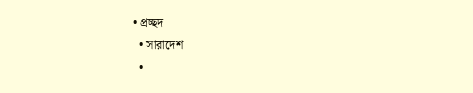• প্রচ্ছদ
  • সারাদেশ
  •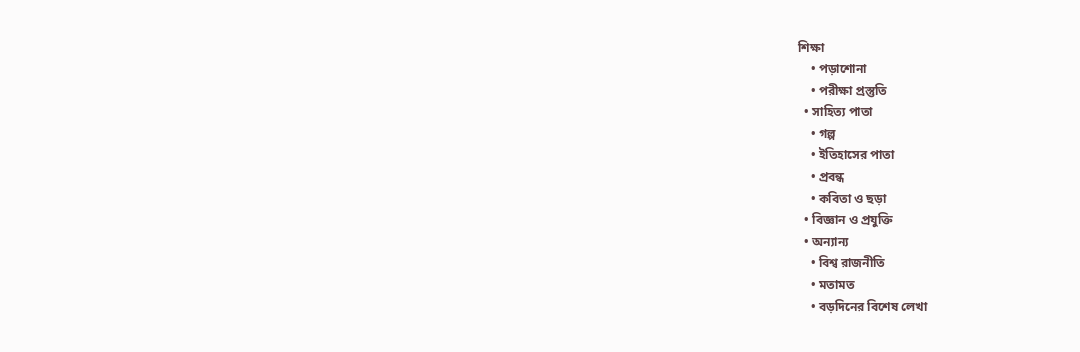শিক্ষা
    • পড়াশোনা
    • পরীক্ষা প্রস্তুতি
  • সাহিত্য পাতা
    • গল্প
    • ইতিহাসের পাতা
    • প্রবন্ধ
    • কবিতা ও ছড়া
  • বিজ্ঞান ও প্রযুক্তি
  • অন্যান্য
    • বিশ্ব রাজনীতি
    • মতামত
    • বড়দিনের বিশেষ লেখা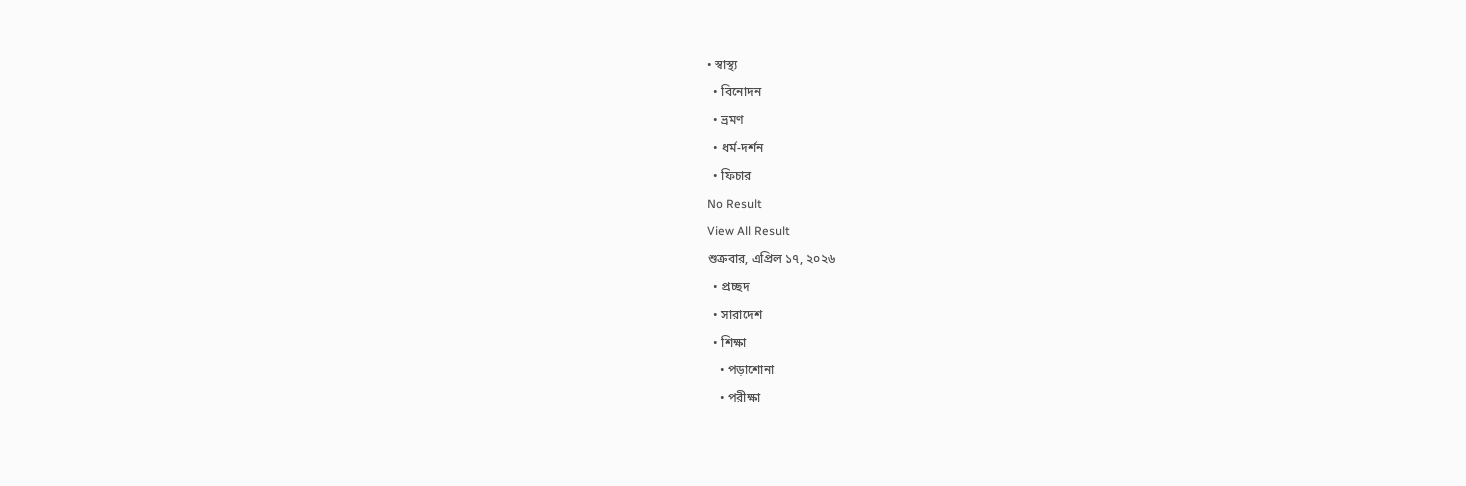• স্বাস্থ্য
  • বিনোদন
  • ভ্রমণ
  • ধর্ম-দর্শন
  • ফিচার
No Result
View All Result
শুক্রবার, এপ্রিল ১৭, ২০২৬
  • প্রচ্ছদ
  • সারাদেশ
  • শিক্ষা
    • পড়াশোনা
    • পরীক্ষা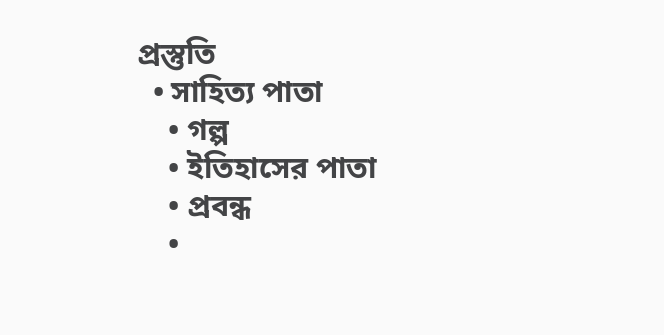প্রস্তুতি
  • সাহিত্য পাতা
    • গল্প
    • ইতিহাসের পাতা
    • প্রবন্ধ
    •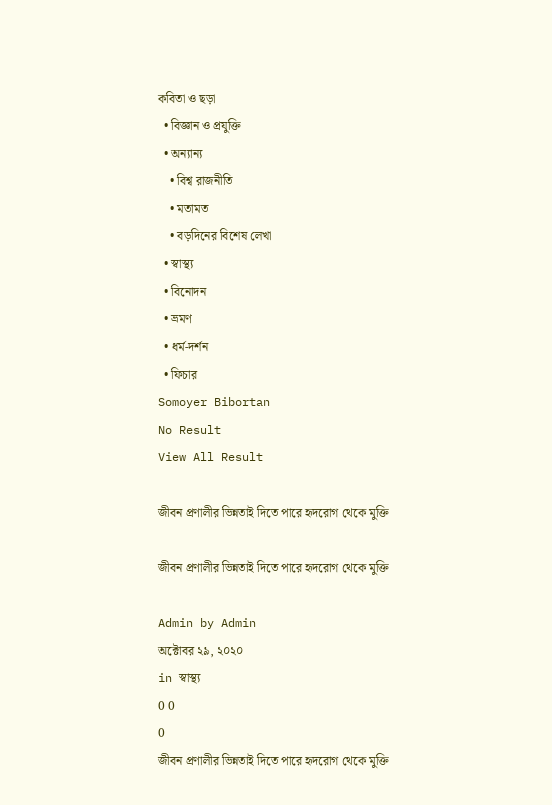কবিতা ও ছড়া
  • বিজ্ঞান ও প্রযুক্তি
  • অন্যান্য
    • বিশ্ব রাজনীতি
    • মতামত
    • বড়দিনের বিশেষ লেখা
  • স্বাস্থ্য
  • বিনোদন
  • ভ্রমণ
  • ধর্ম-দর্শন
  • ফিচার
Somoyer Bibortan
No Result
View All Result

জীবন প্রণালীর ভিন্নতাই দিতে পারে হৃদরোগ থেকে মুক্তি

জীবন প্রণালীর ভিন্নতাই দিতে পারে হৃদরোগ থেকে মুক্তি

Admin by Admin
অক্টোবর ২৯, ২০২০
in স্বাস্থ্য
0 0
0
জীবন প্রণালীর ভিন্নতাই দিতে পারে হৃদরোগ থেকে মুক্তি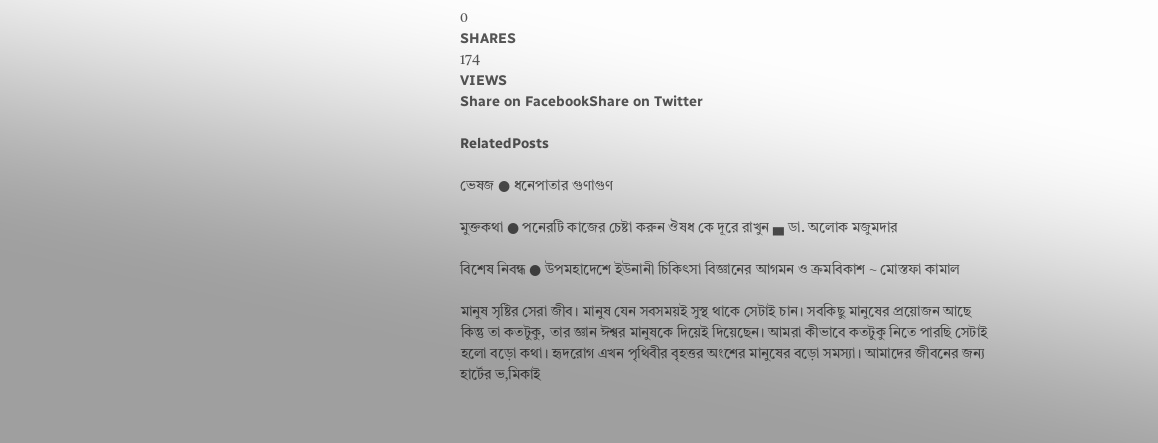0
SHARES
174
VIEWS
Share on FacebookShare on Twitter

RelatedPosts

ভেষজ ● ধনেপাতার গুণাগুণ

মুক্তকথা ● পনেরটি কাজের চেষ্টা করুন ঔষধ কে দূরে রাখুন ▄ ডা. অলোক মজুমদার

বিশেষ নিবন্ধ ● উপমহাদেশে ইউনানী চিকিৎসা বিজ্ঞানের আগমন ও ক্রমবিকাশ ~ মোস্তফা কামাল

মানুষ সৃষ্টির সেরা জীব। মানুষ যেন সবসময়ই সুস্থ থাকে সেটাই চান। সবকিছু মানুষের প্রয়োজন আছে কিন্তু তা কতটুকু, তার জ্ঞান ঈশ্বর মানুষকে দিয়েই দিয়েছেন। আমরা কীভাবে কতটুকু নিতে পারছি সেটাই হলো বড়ো কথা। হৃদরোগ এখন পৃথিবীর বৃহত্তর অংশের মানুষের বড়ো সমস্যা। আমাদের জীবনের জন্য হার্টের ভ‚মিকাই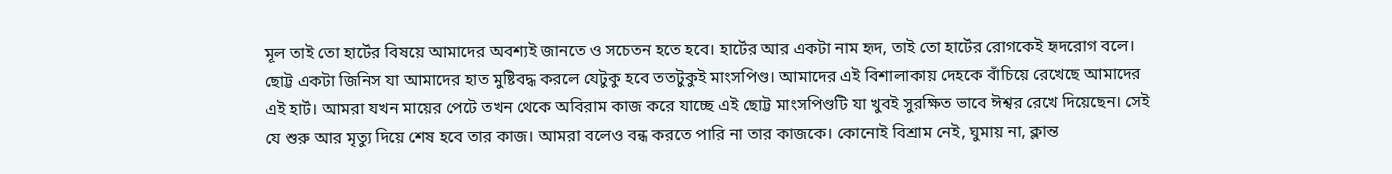মূল তাই তো হার্টের বিষয়ে আমাদের অবশ্যই জানতে ও সচেতন হতে হবে। হার্টের আর একটা নাম হৃদ, তাই তো হার্টের রোগকেই হৃদরোগ বলে। ছোট্ট একটা জিনিস যা আমাদের হাত মুষ্টিবদ্ধ করলে যেটুকু হবে ততটুকুই মাংসপিণ্ড। আমাদের এই বিশালাকায় দেহকে বাঁচিয়ে রেখেছে আমাদের এই হার্ট। আমরা যখন মায়ের পেটে তখন থেকে অবিরাম কাজ করে যাচ্ছে এই ছোট্ট মাংসপিণ্ডটি যা খুবই সুরক্ষিত ভাবে ঈশ্বর রেখে দিয়েছেন। সেই যে শুরু আর মৃত্যু দিয়ে শেষ হবে তার কাজ। আমরা বলেও বন্ধ করতে পারি না তার কাজকে। কোনোই বিশ্রাম নেই, ঘুমায় না, ক্লান্ত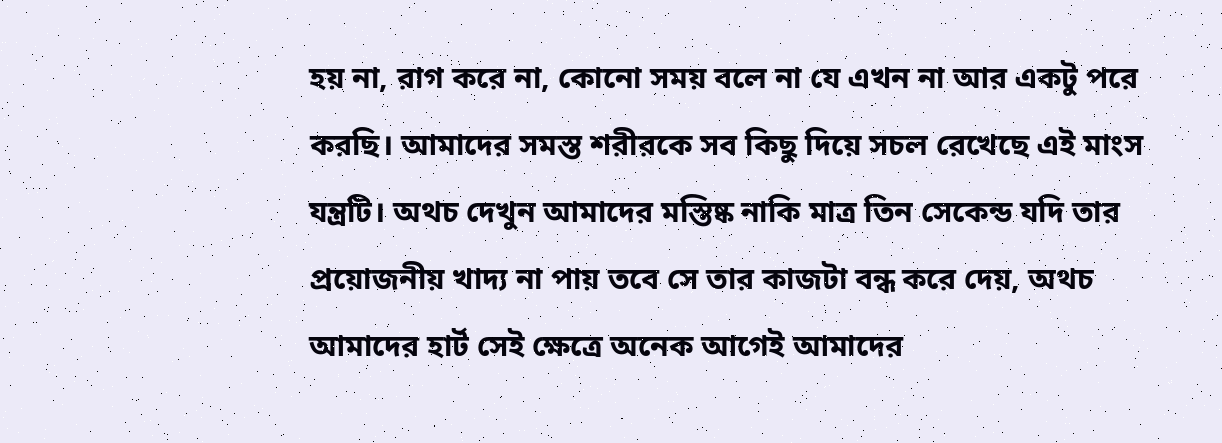হয় না, রাগ করে না, কোনো সময় বলে না যে এখন না আর একটু পরে করছি। আমাদের সমস্ত শরীরকে সব কিছু দিয়ে সচল রেখেছে এই মাংস যন্ত্রটি। অথচ দেখুন আমাদের মস্তিষ্ক নাকি মাত্র তিন সেকেন্ড যদি তার প্রয়োজনীয় খাদ্য না পায় তবে সে তার কাজটা বন্ধ করে দেয়, অথচ আমাদের হার্ট সেই ক্ষেত্রে অনেক আগেই আমাদের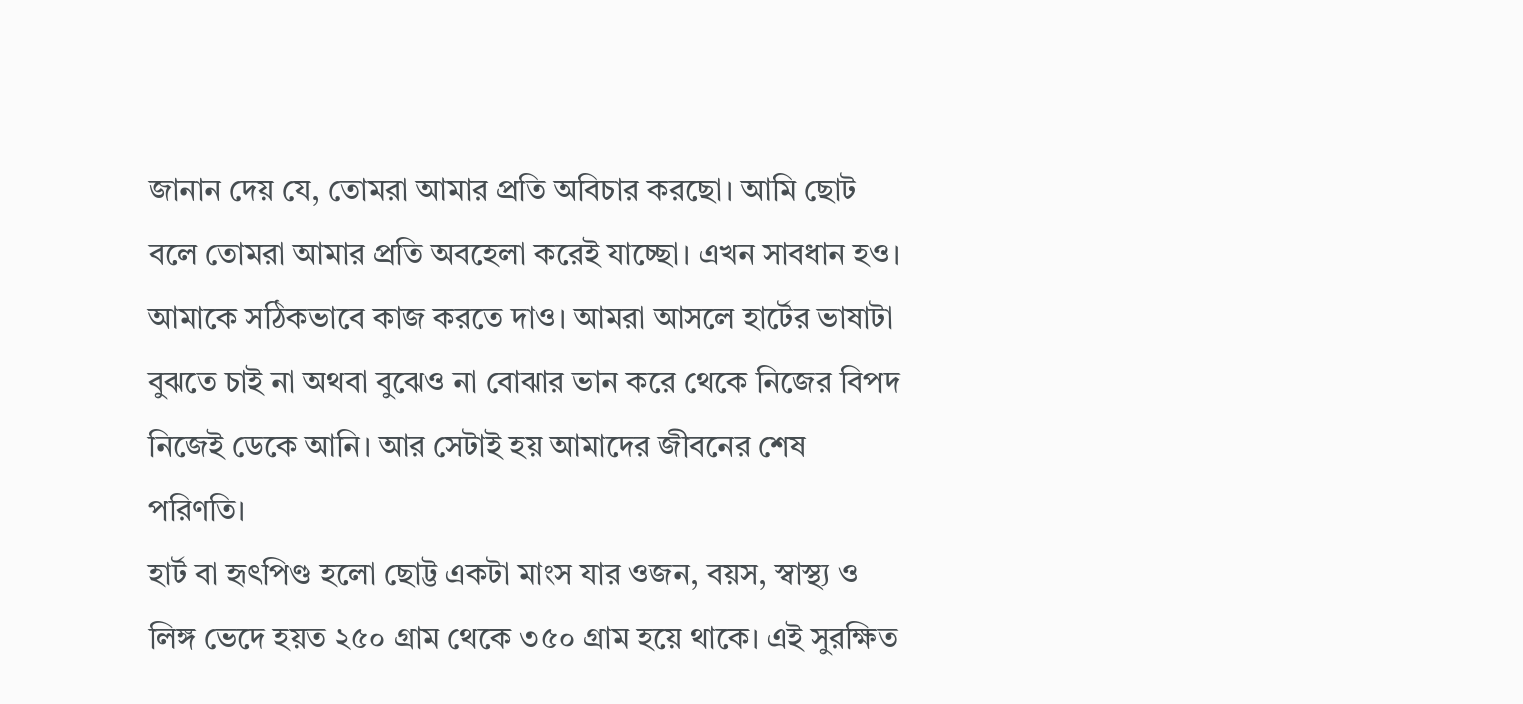জানান দেয় যে, তোমরা আমার প্রতি অবিচার করছো। আমি ছোট বলে তোমরা আমার প্রতি অবহেলা করেই যাচ্ছো। এখন সাবধান হও। আমাকে সঠিকভাবে কাজ করতে দাও। আমরা আসলে হার্টের ভাষাটা বুঝতে চাই না অথবা বুঝেও না বোঝার ভান করে থেকে নিজের বিপদ নিজেই ডেকে আনি। আর সেটাই হয় আমাদের জীবনের শেষ পরিণতি।
হার্ট বা হৃৎপিণ্ড হলো ছোট্ট একটা মাংস যার ওজন, বয়স, স্বাস্থ্য ও লিঙ্গ ভেদে হয়ত ২৫০ গ্রাম থেকে ৩৫০ গ্রাম হয়ে থাকে। এই সুরক্ষিত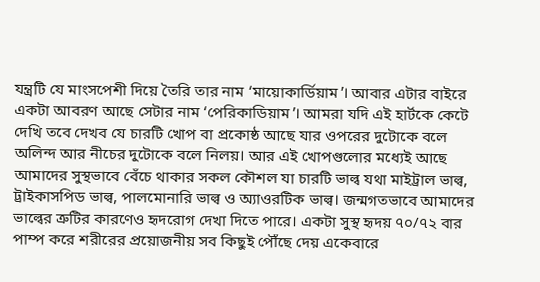যন্ত্রটি যে মাংসপেশী দিয়ে তৈরি তার নাম ‘মায়োকার্ডিয়াম’। আবার এটার বাইরে একটা আবরণ আছে সেটার নাম ‘পেরিকাডিয়াম’। আমরা যদি এই হার্টকে কেটে দেখি তবে দেখব যে চারটি খোপ বা প্রকোষ্ঠ আছে যার ওপরের দুটোকে বলে অলিন্দ আর নীচের দুটোকে বলে নিলয়। আর এই খোপগুলোর মধ্যেই আছে আমাদের সুস্থভাবে বেঁচে থাকার সকল কৌশল যা চারটি ভাল্ব যথা মাইট্রাল ভাল্ব, ট্রাইকাসপিড ভাল্ব, পালমোনারি ভাল্ব ও অ্যাওরটিক ভাল্ব। জন্মগতভাবে আমাদের ভাল্বের ত্রুটির কারণেও হৃদরোগ দেখা দিতে পারে। একটা সুস্থ হৃদয় ৭০/৭২ বার পাম্প করে শরীরের প্রয়োজনীয় সব কিছুই পৌঁছে দেয় একেবারে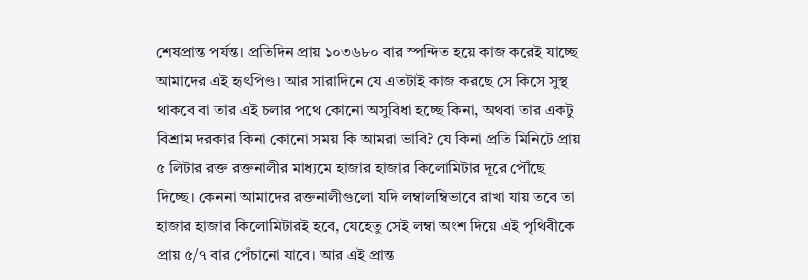শেষপ্রান্ত পর্যন্ত। প্রতিদিন প্রায় ১০৩৬৮০ বার স্পন্দিত হয়ে কাজ করেই যাচ্ছে আমাদের এই হৃৎপিণ্ড। আর সারাদিনে যে এতটাই কাজ করছে সে কিসে সুস্থ থাকবে বা তার এই চলার পথে কোনো অসুবিধা হচ্ছে কিনা, অথবা তার একটু বিশ্রাম দরকার কিনা কোনো সময় কি আমরা ভাবি? যে কিনা প্রতি মিনিটে প্রায় ৫ লিটার রক্ত রক্তনালীর মাধ্যমে হাজার হাজার কিলোমিটার দূরে পৌঁছে দিচ্ছে। কেননা আমাদের রক্তনালীগুলো যদি লম্বালম্বিভাবে রাখা যায় তবে তা হাজার হাজার কিলোমিটারই হবে, যেহেতু সেই লম্বা অংশ দিয়ে এই পৃথিবীকে প্রায় ৫/৭ বার পেঁচানো যাবে। আর এই প্রান্ত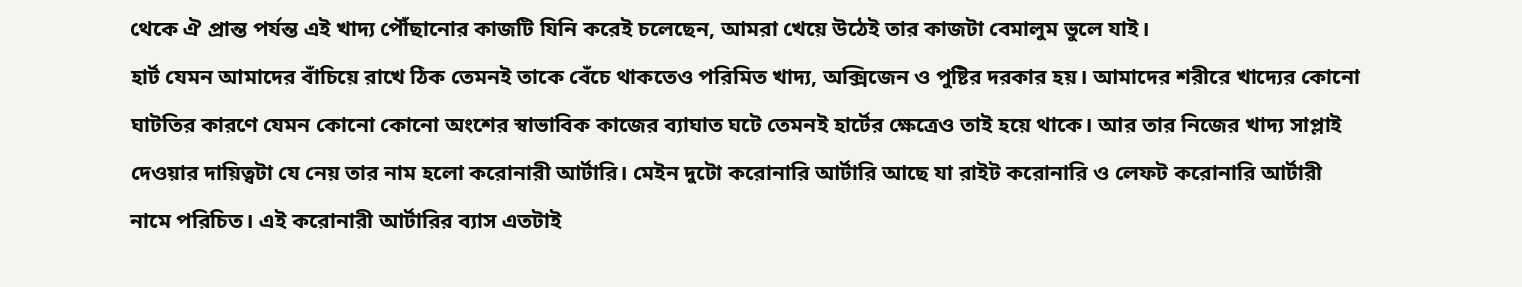থেকে ঐ প্রান্ত পর্যন্ত এই খাদ্য পৌঁছানোর কাজটি যিনি করেই চলেছেন, আমরা খেয়ে উঠেই তার কাজটা বেমালুম ভুলে যাই।
হার্ট যেমন আমাদের বাঁচিয়ে রাখে ঠিক তেমনই তাকে বেঁচে থাকতেও পরিমিত খাদ্য, অক্সিজেন ও পুষ্টির দরকার হয়। আমাদের শরীরে খাদ্যের কোনো ঘাটতির কারণে যেমন কোনো কোনো অংশের স্বাভাবিক কাজের ব্যাঘাত ঘটে তেমনই হার্টের ক্ষেত্রেও তাই হয়ে থাকে। আর তার নিজের খাদ্য সাপ্লাই দেওয়ার দায়িত্বটা যে নেয় তার নাম হলো করোনারী আর্টারি। মেইন দুটো করোনারি আর্টারি আছে যা রাইট করোনারি ও লেফট করোনারি আর্টারী নামে পরিচিত। এই করোনারী আর্টারির ব্যাস এতটাই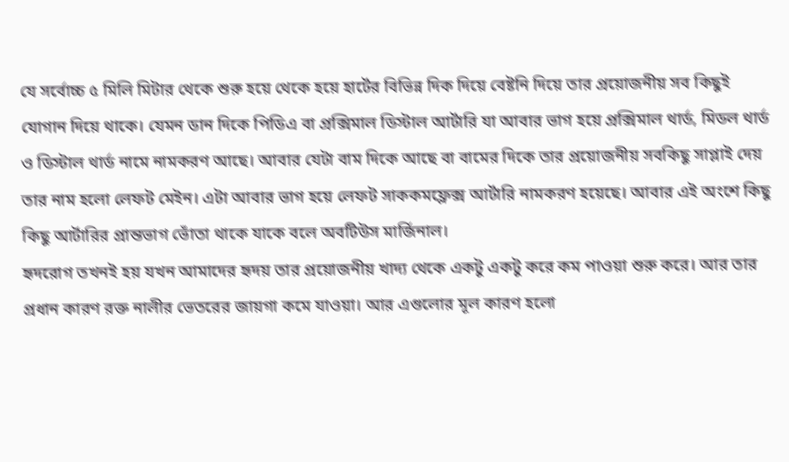যে সর্বোচ্চ ৫ মিলি মিটার থেকে শুরু হয়ে থেকে হয়ে হার্টের বিভিন্ন দিক দিয়ে বেষ্টনি দিয়ে তার প্রয়োজনীয় সব কিছুই যোগান দিয়ে থাকে। যেমন ডান দিকে পিডিএ বা প্রক্সিমাল ডিস্টাল আর্টারি যা আবার ভাগ হয়ে প্রক্সিমাল থার্ড, মিডল থার্ড ও ডিস্টাল থার্ড নামে নামকরণ আছে। আবার যেটা বাম দিকে আছে বা বামের দিকে তার প্রয়োজনীয় সবকিছু সাপ্লাই দেয় তার নাম হলো লেফট মেইন। এটা আবার ভাগ হয়ে লেফট সাককমফ্লেক্স আর্টারি নামকরণ হয়েছে। আবার এই অংশে কিছু কিছু আর্টারির প্রান্তভাগ ভোঁতা থাকে যাকে বলে অবটিউস মার্জিনাল।
হৃদরোগ তখনই হয় যখন আমাদের হৃদয় তার প্রয়োজনীয় খাদ্য থেকে একটু একটু করে কম পাওয়া শুরু করে। আর তার প্রধান কারণ রক্ত নালীর ভেতরের জায়গা কমে যাওয়া। আর এগুলোর মূল কারণ হলো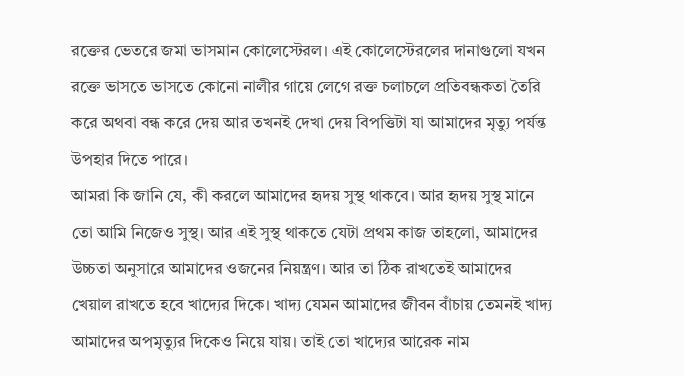রক্তের ভেতরে জমা ভাসমান কোলেস্টেরল। এই কোলেস্টেরলের দানাগুলো যখন রক্তে ভাসতে ভাসতে কোনো নালীর গায়ে লেগে রক্ত চলাচলে প্রতিবন্ধকতা তৈরি করে অথবা বন্ধ করে দেয় আর তখনই দেখা দেয় বিপত্তিটা যা আমাদের মৃত্যু পর্যন্ত উপহার দিতে পারে।
আমরা কি জানি যে, কী করলে আমাদের হৃদয় সুস্থ থাকবে। আর হৃদয় সুস্থ মানে তো আমি নিজেও সুস্থ। আর এই সুস্থ থাকতে যেটা প্রথম কাজ তাহলো, আমাদের উচ্চতা অনুসারে আমাদের ওজনের নিয়ন্ত্রণ। আর তা ঠিক রাখতেই আমাদের খেয়াল রাখতে হবে খাদ্যের দিকে। খাদ্য যেমন আমাদের জীবন বাঁচায় তেমনই খাদ্য আমাদের অপমৃত্যুর দিকেও নিয়ে যায়। তাই তো খাদ্যের আরেক নাম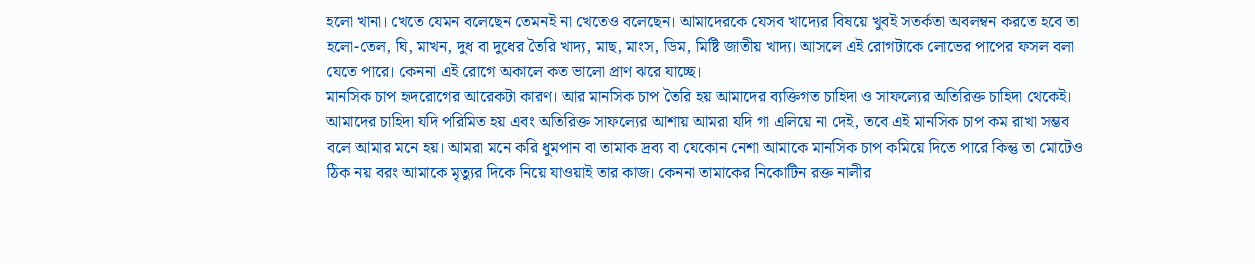হলো খানা। খেতে যেমন বলেছেন তেমনই না খেতেও বলেছেন। আমাদেরকে যেসব খাদ্যের বিষয়ে খুবই সতর্কতা অবলম্বন করতে হবে তা হলো-তেল, ঘি, মাখন, দুধ বা দুধের তৈরি খাদ্য, মাছ, মাংস, ডিম, মিষ্টি জাতীয় খাদ্য। আসলে এই রোগটাকে লোভের পাপের ফসল বলা যেতে পারে। কেননা এই রোগে অকালে কত ভালো প্রাণ ঝরে যাচ্ছে।
মানসিক চাপ হৃদরোগের আরেকটা কারণ। আর মানসিক চাপ তৈরি হয় আমাদের ব্যক্তিগত চাহিদা ও সাফল্যের অতিরিক্ত চাহিদা থেকেই। আমাদের চাহিদা যদি পরিমিত হয় এবং অতিরিক্ত সাফল্যের আশায় আমরা যদি গা এলিয়ে না দেই, তবে এই মানসিক চাপ কম রাখা সম্ভব বলে আমার মনে হয়। আমরা মনে করি ধুমপান বা তামাক দ্রব্য বা যেকোন নেশা আমাকে মানসিক চাপ কমিয়ে দিতে পারে কিন্তু তা মোটেও ঠিক নয় বরং আমাকে মৃত্যুর দিকে নিয়ে যাওয়াই তার কাজ। কেননা তামাকের নিকোটিন রক্ত নালীর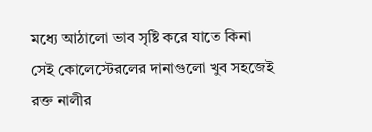মধ্যে আঠালো ভাব সৃষ্টি করে যাতে কিনা সেই কোলেস্টেরলের দানাগুলো খুব সহজেই রক্ত নালীর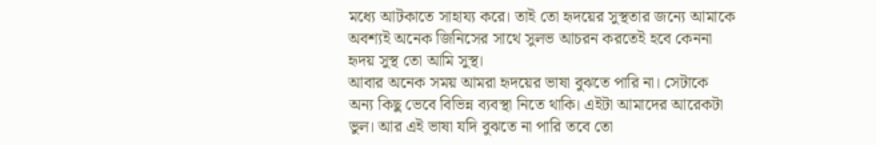মধ্যে আটকাতে সাহায্য করে। তাই তো হৃদয়ের সুস্থতার জন্যে আমাকে অবশ্যই অনেক জিনিসের সাথে সুলভ আচরন করতেই হবে কেননা হৃদয় সুস্থ তো আমি সুস্থ।
আবার অনেক সময় আমরা হৃদয়ের ভাষা বুঝতে পারি না। সেটাকে অন্য কিছু ভেবে বিভিন্ন ব্যবস্থা নিতে থাকি। এইটা আমাদের আরেকটা ভুল। আর এই ভাষা যদি বুঝতে না পারি তবে তো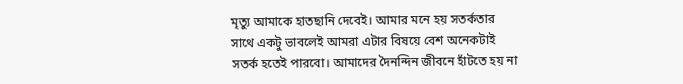মৃত্যু আমাকে হাতছানি দেবেই। আমার মনে হয় সতর্কতার সাথে একটু ভাবলেই আমরা এটার বিষয়ে বেশ অনেকটাই সতর্ক হতেই পারবো। আমাদের দৈনন্দিন জীবনে হাঁটতে হয় না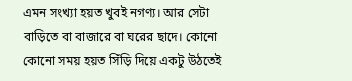এমন সংখ্যা হয়ত খুবই নগণ্য। আর সেটা বাড়িতে বা বাজারে বা ঘরের ছাদে। কোনো কোনো সময় হয়ত সিঁড়ি দিয়ে একটু উঠতেই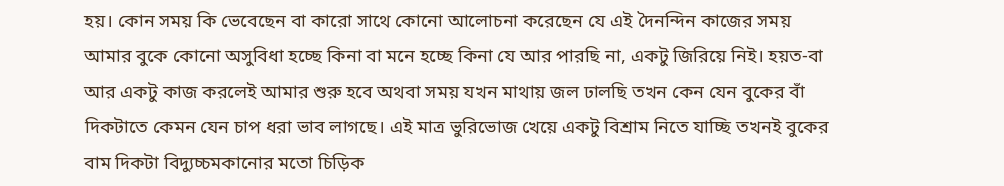হয়। কোন সময় কি ভেবেছেন বা কারো সাথে কোনো আলোচনা করেছেন যে এই দৈনন্দিন কাজের সময় আমার বুকে কোনো অসুবিধা হচ্ছে কিনা বা মনে হচ্ছে কিনা যে আর পারছি না, একটু জিরিয়ে নিই। হয়ত-বা আর একটু কাজ করলেই আমার শুরু হবে অথবা সময় যখন মাথায় জল ঢালছি তখন কেন যেন বুকের বাঁ দিকটাতে কেমন যেন চাপ ধরা ভাব লাগছে। এই মাত্র ভুরিভোজ খেয়ে একটু বিশ্রাম নিতে যাচ্ছি তখনই বুকের বাম দিকটা বিদ্যুচ্চমকানোর মতো চিড়িক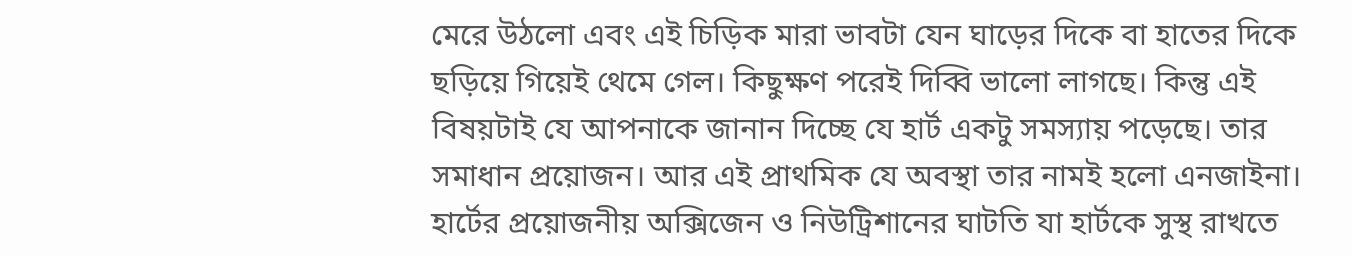মেরে উঠলো এবং এই চিড়িক মারা ভাবটা যেন ঘাড়ের দিকে বা হাতের দিকে ছড়িয়ে গিয়েই থেমে গেল। কিছুক্ষণ পরেই দিব্বি ভালো লাগছে। কিন্তু এই বিষয়টাই যে আপনাকে জানান দিচ্ছে যে হার্ট একটু সমস্যায় পড়েছে। তার সমাধান প্রয়োজন। আর এই প্রাথমিক যে অবস্থা তার নামই হলো এনজাইনা। হার্টের প্রয়োজনীয় অক্সিজেন ও নিউট্রিশানের ঘাটতি যা হার্টকে সুস্থ রাখতে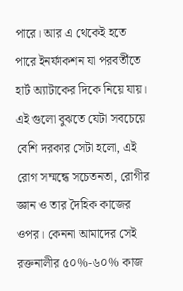পারে। আর এ থেকেই হতে পারে ইনর্ফাকশন যা পরবর্তীতে হার্ট অ্যাটাকের দিকে নিয়ে যায়। এই গুলো বুঝতে যেটা সবচেয়ে বেশি দরকার সেটা হলো, এই রোগ সম্মন্ধে সচেতনতা, রোগীর জ্ঞান ও তার দৈহিক কাজের ওপর। কেননা আমাদের সেই রক্তনালীর ৫০%-৬০% কাজ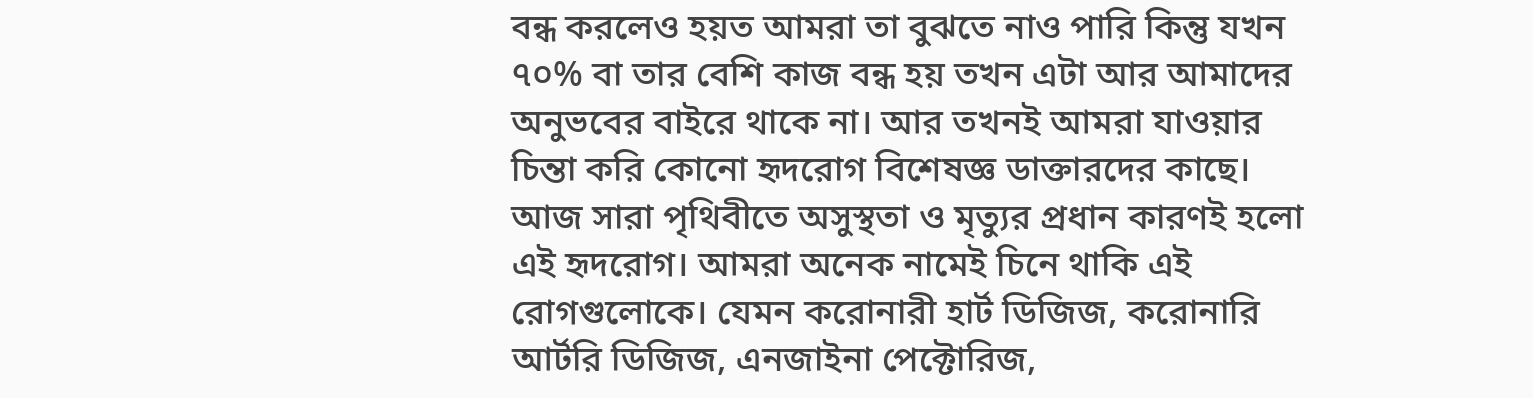বন্ধ করলেও হয়ত আমরা তা বুঝতে নাও পারি কিন্তু যখন ৭০% বা তার বেশি কাজ বন্ধ হয় তখন এটা আর আমাদের অনুভবের বাইরে থাকে না। আর তখনই আমরা যাওয়ার চিন্তা করি কোনো হৃদরোগ বিশেষজ্ঞ ডাক্তারদের কাছে।
আজ সারা পৃথিবীতে অসুস্থতা ও মৃত্যুর প্রধান কারণই হলো এই হৃদরোগ। আমরা অনেক নামেই চিনে থাকি এই রোগগুলোকে। যেমন করোনারী হার্ট ডিজিজ, করোনারি আর্টরি ডিজিজ, এনজাইনা পেক্টোরিজ,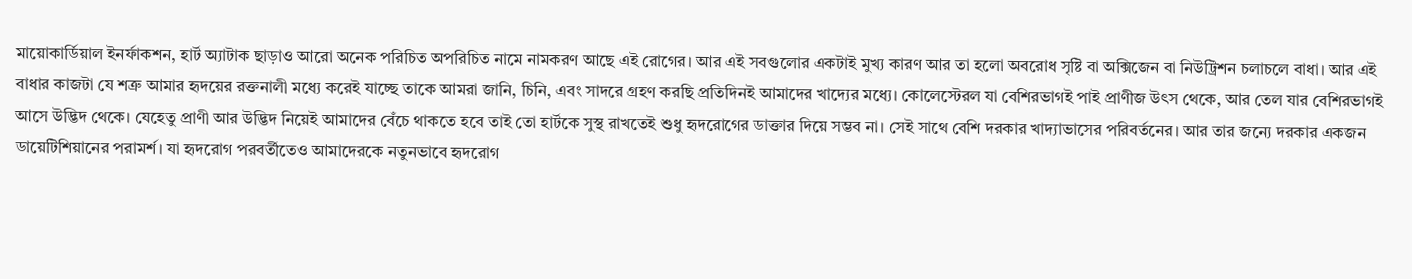মায়োকার্ডিয়াল ইনর্ফাকশন, হার্ট অ্যাটাক ছাড়াও আরো অনেক পরিচিত অপরিচিত নামে নামকরণ আছে এই রোগের। আর এই সবগুলোর একটাই মুখ্য কারণ আর তা হলো অবরোধ সৃষ্টি বা অক্সিজেন বা নিউট্রিশন চলাচলে বাধা। আর এই বাধার কাজটা যে শত্রু আমার হৃদয়ের রক্তনালী মধ্যে করেই যাচ্ছে তাকে আমরা জানি, চিনি, এবং সাদরে গ্রহণ করছি প্রতিদিনই আমাদের খাদ্যের মধ্যে। কোলেস্টেরল যা বেশিরভাগই পাই প্রাণীজ উৎস থেকে, আর তেল যার বেশিরভাগই আসে উদ্ভিদ থেকে। যেহেতু প্রাণী আর উদ্ভিদ নিয়েই আমাদের বেঁচে থাকতে হবে তাই তো হার্টকে সুস্থ রাখতেই শুধু হৃদরোগের ডাক্তার দিয়ে সম্ভব না। সেই সাথে বেশি দরকার খাদ্যাভাসের পরিবর্তনের। আর তার জন্যে দরকার একজন ডায়েটিশিয়ানের পরামর্শ। যা হৃদরোগ পরবর্তীতেও আমাদেরকে নতুনভাবে হৃদরোগ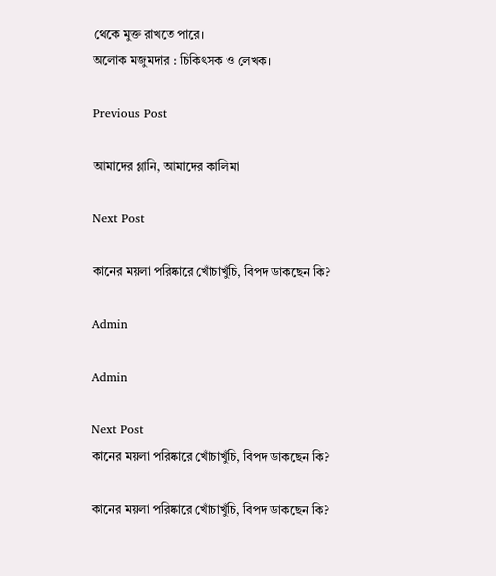থেকে মুক্ত রাখতে পারে।
অলোক মজুমদার : চিকিৎসক ও লেখক।

Previous Post

আমাদের গ্লানি, আমাদের কালিমা

Next Post

কানের ময়লা পরিষ্কারে খোঁচাখুঁচি, বিপদ ডাকছেন কি?

Admin

Admin

Next Post
কানের ময়লা পরিষ্কারে খোঁচাখুঁচি, বিপদ ডাকছেন কি?

কানের ময়লা পরিষ্কারে খোঁচাখুঁচি, বিপদ ডাকছেন কি?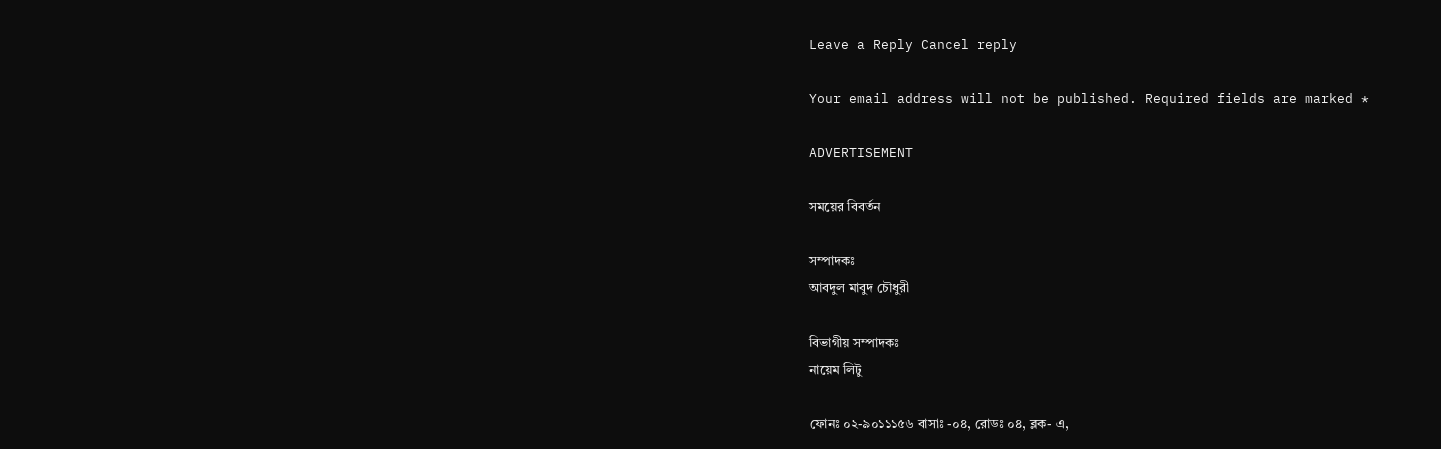Leave a Reply Cancel reply

Your email address will not be published. Required fields are marked *

ADVERTISEMENT

সময়ের বিবর্তন

সম্পাদকঃ
আবদুল মাবুদ চৌধুরী

বিভাগীয় সম্পাদকঃ
নায়েম লিটু

ফোনঃ ০২-৯০১১১৫৬ বাসাঃ -০৪, রোডঃ ০৪, ব্লক- এ,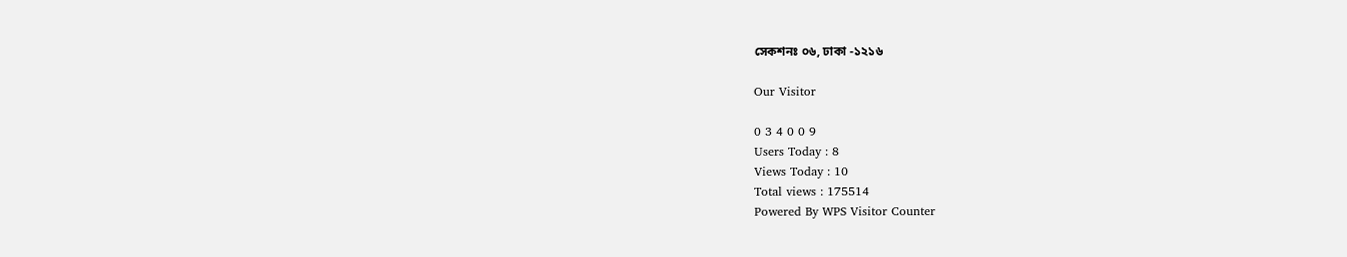সেকশনঃ ০৬, ঢাকা -১২১৬

Our Visitor

0 3 4 0 0 9
Users Today : 8
Views Today : 10
Total views : 175514
Powered By WPS Visitor Counter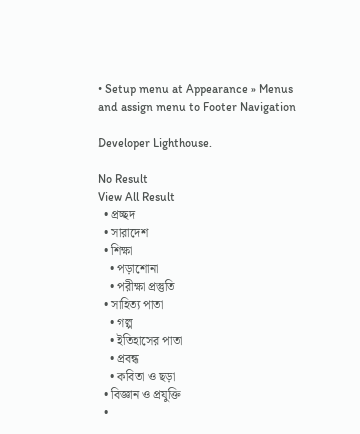• Setup menu at Appearance » Menus and assign menu to Footer Navigation

Developer Lighthouse.

No Result
View All Result
  • প্রচ্ছদ
  • সারাদেশ
  • শিক্ষা
    • পড়াশোনা
    • পরীক্ষা প্রস্তুতি
  • সাহিত্য পাতা
    • গল্প
    • ইতিহাসের পাতা
    • প্রবন্ধ
    • কবিতা ও ছড়া
  • বিজ্ঞান ও প্রযুক্তি
  •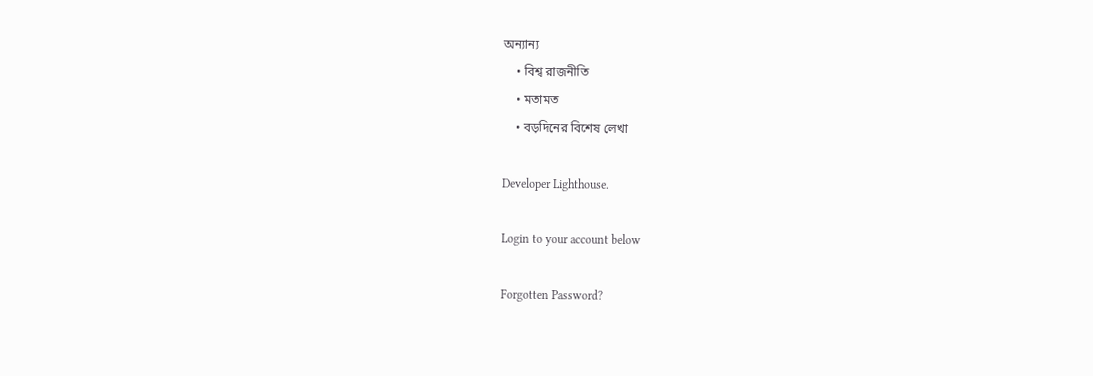অন্যান্য
    • বিশ্ব রাজনীতি
    • মতামত
    • বড়দিনের বিশেষ লেখা

Developer Lighthouse.

Login to your account below

Forgotten Password?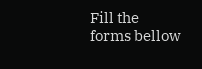Fill the forms bellow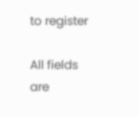to register

All fields are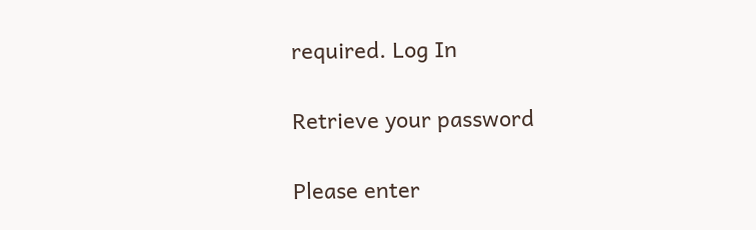required. Log In

Retrieve your password

Please enter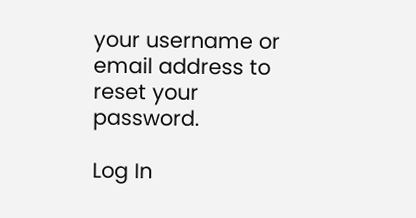your username or email address to reset your password.

Log In